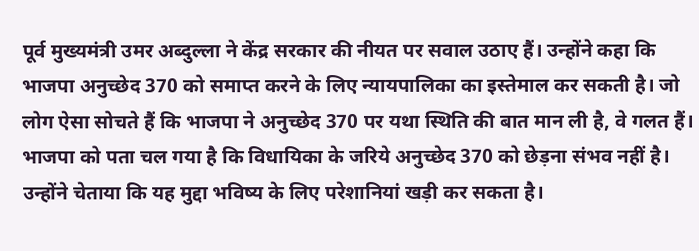पूर्व मुख्यमंत्री उमर अब्दुल्ला ने केंद्र सरकार की नीयत पर सवाल उठाए हैं। उन्होंने कहा कि भाजपा अनुच्छेद 370 को समाप्त करने के लिए न्यायपालिका का इस्तेमाल कर सकती है। जो लोग ऐसा सोचते हैं कि भाजपा ने अनुच्छेद 370 पर यथा स्थिति की बात मान ली है, वे गलत हैं। भाजपा को पता चल गया है कि विधायिका के जरिये अनुच्छेद 370 को छेड़ना संभव नहीं है।
उन्होंने चेताया कि यह मुद्दा भविष्य के लिए परेशानियां खड़ी कर सकता है।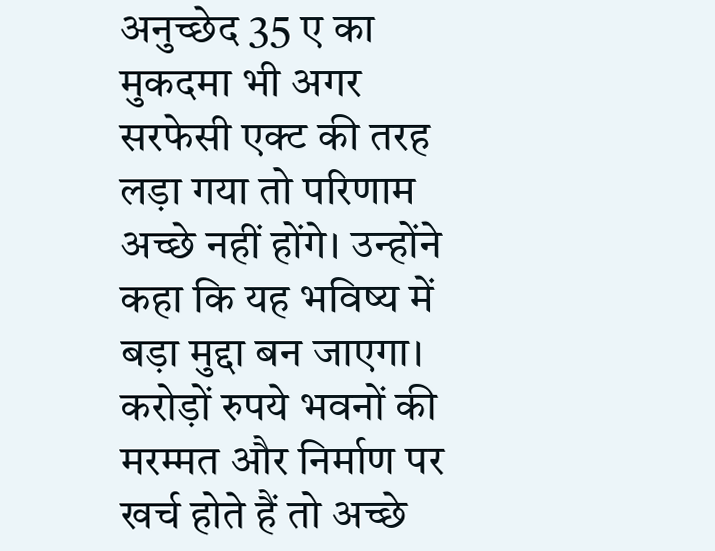अनुच्छेद 35 ए का मुकदमा भी अगर सरफेसी एक्ट की तरह लड़ा गया तो परिणाम अच्छे नहीं होंगे। उन्होंने कहा कि यह भविष्य में बड़ा मुद्दा बन जाएगा। करोड़ों रुपये भवनों की मरम्मत और निर्माण पर खर्च होते हैं तो अच्छे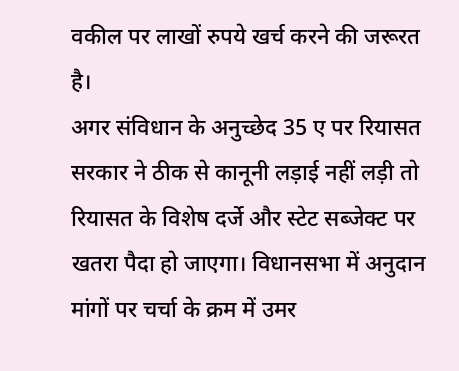वकील पर लाखों रुपये खर्च करने की जरूरत है।
अगर संविधान के अनुच्छेद 35 ए पर रियासत सरकार ने ठीक से कानूनी लड़ाई नहीं लड़ी तो रियासत के विशेष दर्जे और स्टेट सब्जेक्ट पर खतरा पैदा हो जाएगा। विधानसभा में अनुदान मांगों पर चर्चा के क्रम में उमर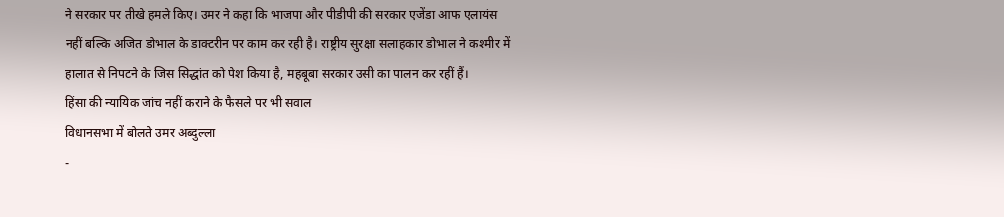ने सरकार पर तीखे हमले किए। उमर ने कहा कि भाजपा और पीडीपी की सरकार एजेंडा आफ एलायंस नहीं बल्कि अजित डोभाल के डाक्टरीन पर काम कर रही है। राष्ट्रीय सुरक्षा सलाहकार डोभाल ने कश्मीर में हालात से निपटने के जिस सिद्धांत को पेश किया है, महबूबा सरकार उसी का पालन कर रहीं हैं।
हिंसा की न्यायिक जांच नहीं कराने के फैसले पर भी सवाल
विधानसभा में बोलते उमर अब्दुल्ला
-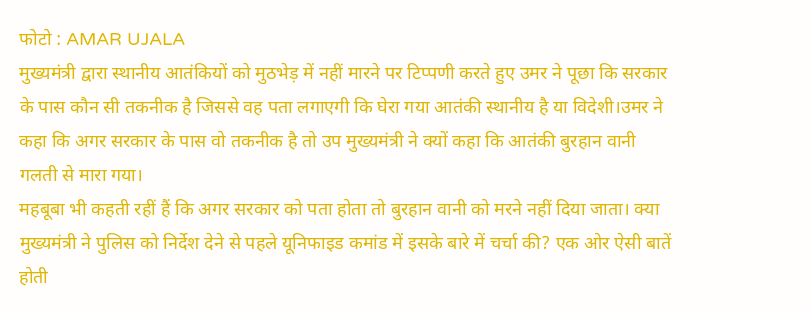फोटो : AMAR UJALA
मुख्यमंत्री द्वारा स्थानीय आतंकियों को मुठभेड़ में नहीं मारने पर टिप्पणी करते हुए उमर ने पूछा कि सरकार के पास कौन सी तकनीक है जिससे वह पता लगाएगी कि घेरा गया आतंकी स्थानीय है या विदेशी।उमर ने कहा कि अगर सरकार के पास वो तकनीक है तो उप मुख्यमंत्री ने क्यों कहा कि आतंकी बुरहान वानी गलती से मारा गया।
महबूबा भी कहती रहीं हैं कि अगर सरकार को पता होता तो बुरहान वानी को मरने नहीं दिया जाता। क्या मुख्यमंत्री ने पुलिस को निर्देश देने से पहले यूनिफाइड कमांड में इसके बारे में चर्चा की? एक ओर ऐसी बातें होती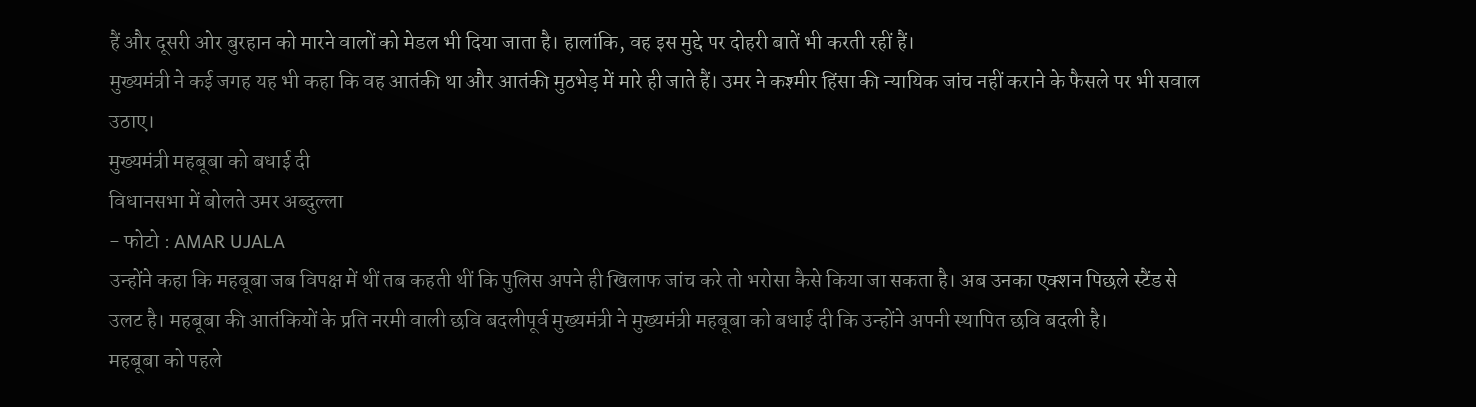हैं और दूसरी ओर बुरहान को मारने वालों को मेडल भी दिया जाता है। हालांकि, वह इस मुद्दे पर दोहरी बातें भी करती रहीं हैं।
मुख्यमंत्री ने कई जगह यह भी कहा कि वह आतंकी था और आतंकी मुठभेड़ में मारे ही जाते हैं। उमर ने कश्मीर हिंसा की न्यायिक जांच नहीं कराने के फैसले पर भी सवाल उठाए।
मुख्यमंत्री महबूबा को बधाई दी
विधानसभा में बोलते उमर अब्दुल्ला
- फोटो : AMAR UJALA
उन्होंने कहा कि महबूबा जब विपक्ष में थीं तब कहती थीं कि पुलिस अपने ही खिलाफ जांच करे तो भरोसा कैसे किया जा सकता है। अब उनका एक्शन पिछले स्टैंड से उलट है। महबूबा की आतंकियों के प्रति नरमी वाली छवि बदलीपूर्व मुख्यमंत्री ने मुख्यमंत्री महबूबा को बधाई दी कि उन्होंने अपनी स्थापित छवि बदली है।
महबूबा को पहले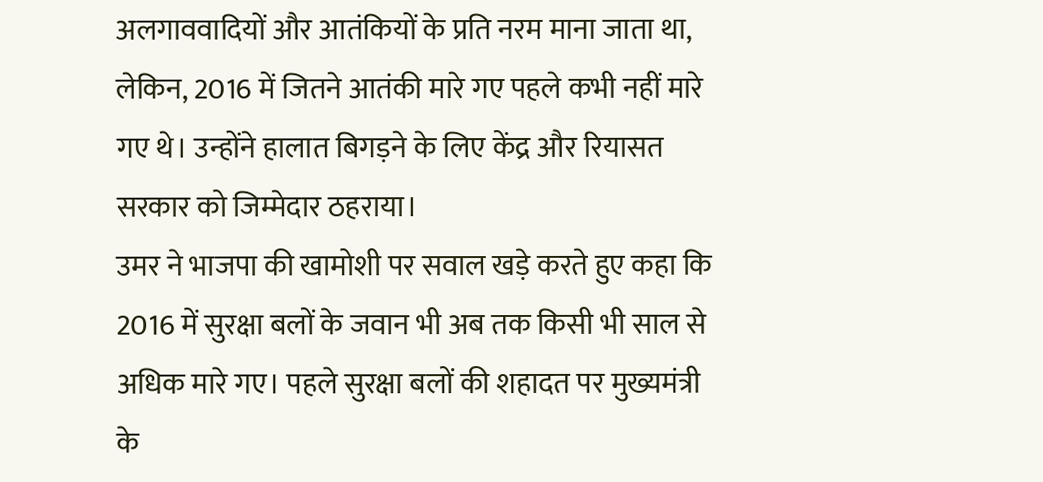अलगाववादियों और आतंकियों के प्रति नरम माना जाता था, लेकिन, 2016 में जितने आतंकी मारे गए पहले कभी नहीं मारे गए थे। उन्होंने हालात बिगड़ने के लिए केंद्र और रियासत सरकार को जिम्मेदार ठहराया।
उमर ने भाजपा की खामोशी पर सवाल खड़े करते हुए कहा कि 2016 में सुरक्षा बलों के जवान भी अब तक किसी भी साल से अधिक मारे गए। पहले सुरक्षा बलों की शहादत पर मुख्यमंत्री के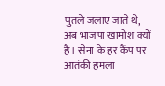पुतले जलाए जाते थे, अब भाजपा खामोश क्यों है। सेना के हर कैंप पर आतंकी हमला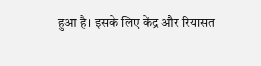हुआ है। इसके लिए केंद्र और रियासत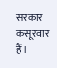सरकार कसूरवार हैं।